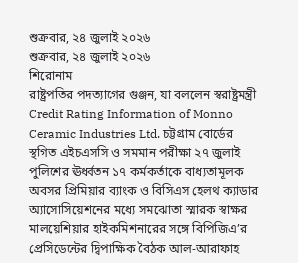শুক্রবার, ২৪ জুলাই ২০২৬
শুক্রবার, ২৪ জুলাই ২০২৬
শিরোনাম
রাষ্ট্রপতির পদত্যাগের গুঞ্জন, যা বললেন স্বরাষ্ট্রমন্ত্রী Credit Rating Information of Monno Ceramic Industries Ltd. চট্টগ্রাম বোর্ডের স্থগিত এইচএসসি ও সমমান পরীক্ষা ২৭ জুলাই পুলিশের ঊর্ধ্বতন ১৭ কর্মকর্তাকে বাধ্যতামূলক অবসর প্রিমিয়ার ব্যাংক ও বিসিএস হেলথ ক্যাডার অ্যাসোসিয়েশনের মধ্যে সমঝোতা স্মারক স্বাক্ষর মালয়েশিয়ার হাইকমিশনারের সঙ্গে বিপিজিএ’র প্রেসিডেন্টের দ্বিপাক্ষিক বৈঠক আল-আরাফাহ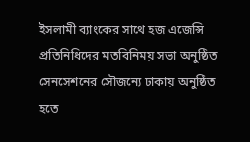ইসলামী ব্যাংকের সাথে হজ এজেন্সি প্রতিনিধিদের মতবিনিময় সভা অনুষ্ঠিত সেনসেশনের সৌজন্যে ঢাকায় অনুষ্ঠিত হতে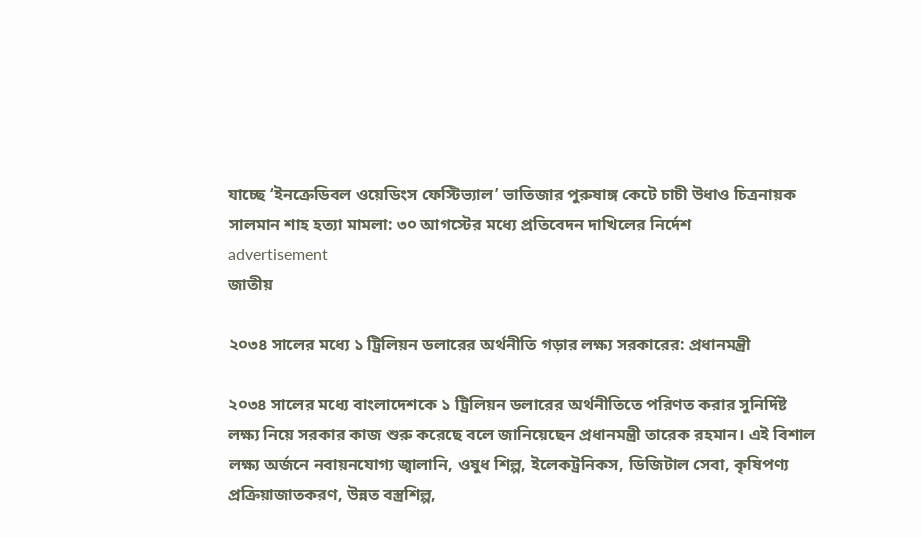যাচ্ছে ‘ইনক্রেডিবল ওয়েডিংস ফেস্টিভ্যাল’ ভাতিজার পুরুষাঙ্গ কেটে চাচী উধাও চিত্রনায়ক সালমান শাহ হত্যা মামলা: ৩০ আগস্টের মধ্যে প্রতিবেদন দাখিলের নির্দেশ
advertisement
জাতীয়

২০৩৪ সালের মধ্যে ১ ট্রিলিয়ন ডলারের অর্থনীতি গড়ার লক্ষ্য সরকারের: প্রধানমন্ত্রী

২০৩৪ সালের মধ্যে বাংলাদেশকে ১ ট্রিলিয়ন ডলারের অর্থনীতিতে পরিণত করার সুনির্দিষ্ট লক্ষ্য নিয়ে সরকার কাজ শুরু করেছে বলে জানিয়েছেন প্রধানমন্ত্রী তারেক রহমান। এই বিশাল লক্ষ্য অর্জনে নবায়নযোগ্য জ্বালানি, ওষুধ শিল্প, ইলেকট্রনিকস, ডিজিটাল সেবা, কৃষিপণ্য প্রক্রিয়াজাতকরণ, উন্নত বস্ত্রশিল্প,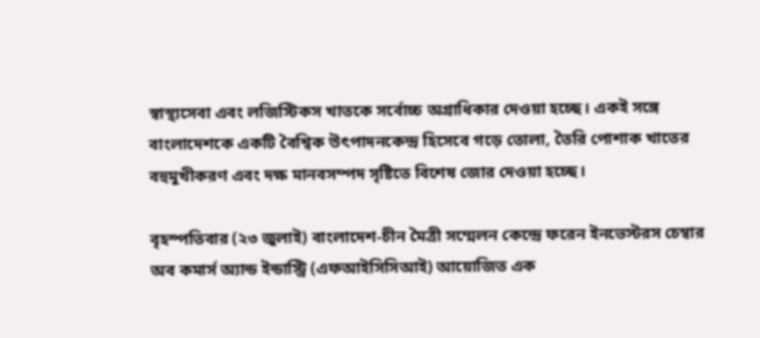স্বাস্থ্যসেবা এবং লজিস্টিকস খাতকে সর্বোচ্চ অগ্রাধিকার দেওয়া হচ্ছে। একই সঙ্গে বাংলাদেশকে একটি বৈশ্বিক উৎপাদনকেন্দ্র হিসেবে গড়ে তোলা, তৈরি পোশাক খাতের বহুমুখীকরণ এবং দক্ষ মানবসম্পদ সৃষ্টিতে বিশেষ জোর দেওয়া হচ্ছে।

বৃহস্পতিবার (২৩ জুলাই) বাংলাদেশ-চীন মৈত্রী সম্মেলন কেন্দ্রে ফরেন ইনভেস্টরস চেম্বার অব কমার্স অ্যান্ড ইন্ডাস্ট্রি (এফআইসিসিআই) আয়োজিত এক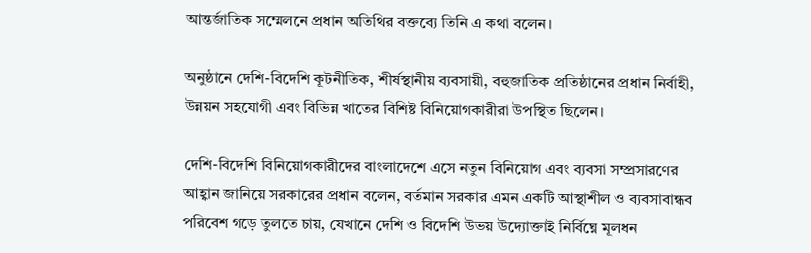আন্তর্জাতিক সম্মেলনে প্রধান অতিথির বক্তব্যে তিনি এ কথা বলেন।

অনুষ্ঠানে দেশি-বিদেশি কূটনীতিক, শীর্ষস্থানীয় ব্যবসায়ী, বহুজাতিক প্রতিষ্ঠানের প্রধান নির্বাহী, উন্নয়ন সহযোগী এবং বিভিন্ন খাতের বিশিষ্ট বিনিয়োগকারীরা উপস্থিত ছিলেন।

দেশি-বিদেশি বিনিয়োগকারীদের বাংলাদেশে এসে নতুন বিনিয়োগ এবং ব্যবসা সম্প্রসারণের আহ্বান জানিয়ে সরকারের প্রধান বলেন, বর্তমান সরকার এমন একটি আস্থাশীল ও ব্যবসাবান্ধব পরিবেশ গড়ে তুলতে চায়, যেখানে দেশি ও বিদেশি উভয় উদ্যোক্তাই নির্বিঘ্নে মূলধন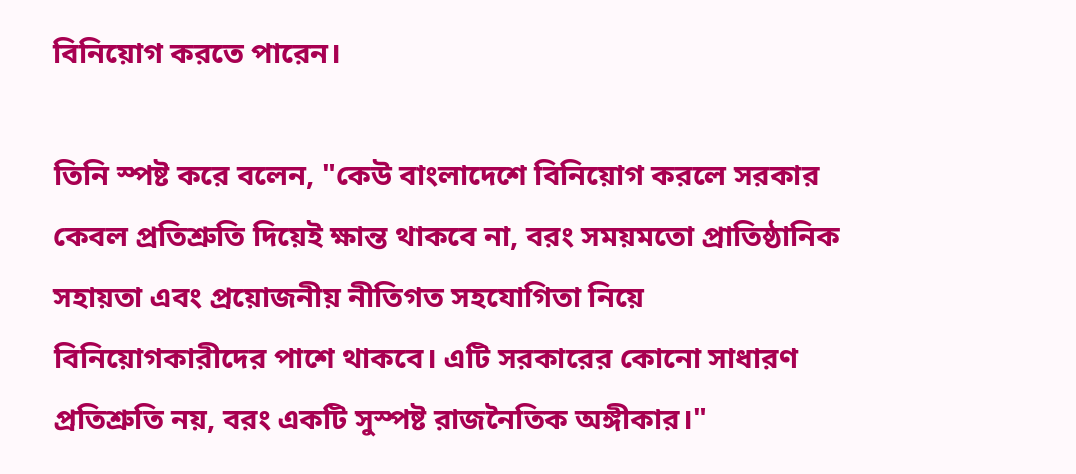বিনিয়োগ করতে পারেন।

তিনি স্পষ্ট করে বলেন, "কেউ বাংলাদেশে বিনিয়োগ করলে সরকার কেবল প্রতিশ্রুতি দিয়েই ক্ষান্ত থাকবে না, বরং সময়মতো প্রাতিষ্ঠানিক সহায়তা এবং প্রয়োজনীয় নীতিগত সহযোগিতা নিয়ে বিনিয়োগকারীদের পাশে থাকবে। এটি সরকারের কোনো সাধারণ প্রতিশ্রুতি নয়, বরং একটি সুস্পষ্ট রাজনৈতিক অঙ্গীকার।"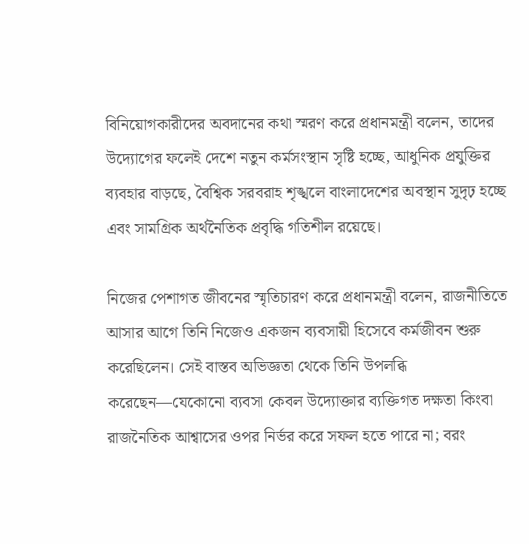বিনিয়োগকারীদের অবদানের কথা স্মরণ করে প্রধানমন্ত্রী বলেন, তাদের উদ্যোগের ফলেই দেশে নতুন কর্মসংস্থান সৃষ্টি হচ্ছে, আধুনিক প্রযুক্তির ব্যবহার বাড়ছে, বৈশ্বিক সরবরাহ শৃঙ্খলে বাংলাদেশের অবস্থান সুদৃঢ় হচ্ছে এবং সামগ্রিক অর্থনৈতিক প্রবৃদ্ধি গতিশীল রয়েছে।

নিজের পেশাগত জীবনের স্মৃতিচারণ করে প্রধানমন্ত্রী বলেন, রাজনীতিতে আসার আগে তিনি নিজেও একজন ব্যবসায়ী হিসেবে কর্মজীবন শুরু করেছিলেন। সেই বাস্তব অভিজ্ঞতা থেকে তিনি উপলব্ধি করেছেন—যেকোনো ব্যবসা কেবল উদ্যোক্তার ব্যক্তিগত দক্ষতা কিংবা রাজনৈতিক আশ্বাসের ওপর নির্ভর করে সফল হতে পারে না; বরং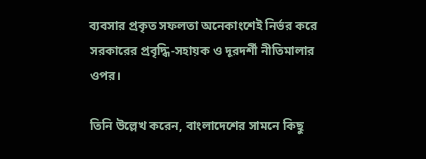ব্যবসার প্রকৃত সফলতা অনেকাংশেই নির্ভর করে সরকারের প্রবৃদ্ধি-সহায়ক ও দূরদর্শী নীতিমালার ওপর।

তিনি উল্লেখ করেন, বাংলাদেশের সামনে কিছু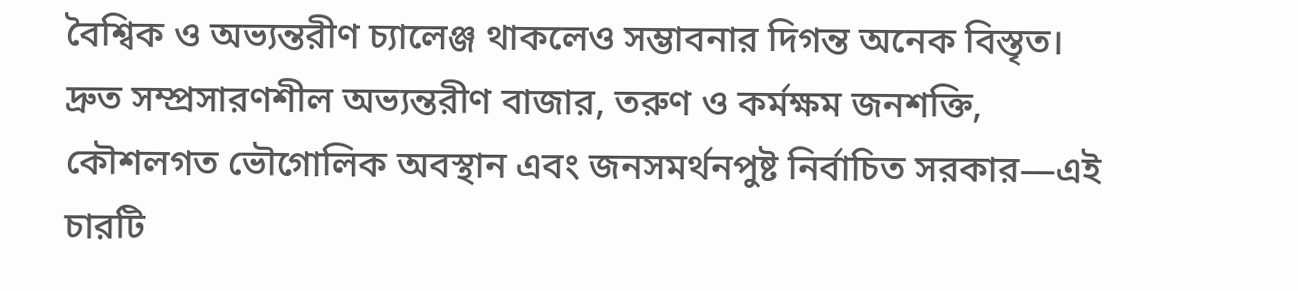বৈশ্বিক ও অভ্যন্তরীণ চ্যালেঞ্জ থাকলেও সম্ভাবনার দিগন্ত অনেক বিস্তৃত। দ্রুত সম্প্রসারণশীল অভ্যন্তরীণ বাজার, তরুণ ও কর্মক্ষম জনশক্তি, কৌশলগত ভৌগোলিক অবস্থান এবং জনসমর্থনপুষ্ট নির্বাচিত সরকার—এই চারটি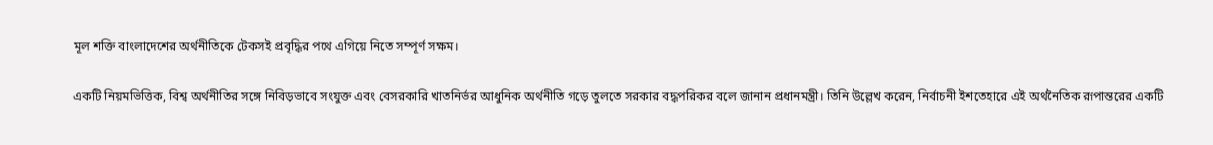মূল শক্তি বাংলাদেশের অর্থনীতিকে টেকসই প্রবৃদ্ধির পথে এগিয়ে নিতে সম্পূর্ণ সক্ষম।

একটি নিয়মভিত্তিক, বিশ্ব অর্থনীতির সঙ্গে নিবিড়ভাবে সংযুক্ত এবং বেসরকারি খাতনির্ভর আধুনিক অর্থনীতি গড়ে তুলতে সরকার বদ্ধপরিকর বলে জানান প্রধানমন্ত্রী। তিনি উল্লেখ করেন, নির্বাচনী ইশতেহারে এই অর্থনৈতিক রূপান্তরের একটি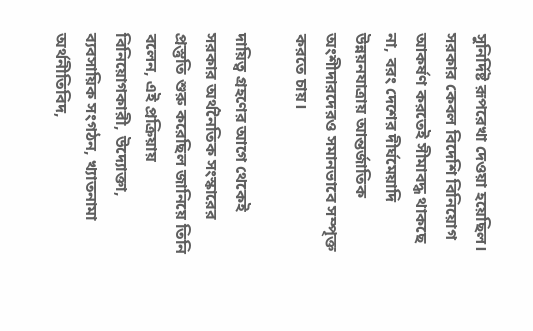সুনির্দিষ্ট রূপরেখা দেওয়া হয়েছিল। সরকার কেবল বিদেশি বিনিয়োগ আকর্ষণ করতেই সীমাবদ্ধ থাকছে না, বরং দেশের দীর্ঘমেয়াদি উন্নয়নযাত্রায় আন্তর্জাতিক অংশীদারদেরও সমানভাবে সম্পৃক্ত করতে চায়।

দায়িত্ব গ্রহণের আগে থেকেই সরকার অর্থনৈতিক সংস্কারের প্রস্তুতি শুরু করেছিল জানিয়ে তিনি বলেন, এই প্রক্রিয়ায় বিনিয়োগকারী, উদ্যোক্তা, ব্যবসায়িক সংগঠন, খ্যাতনামা অর্থনীতিবিদ,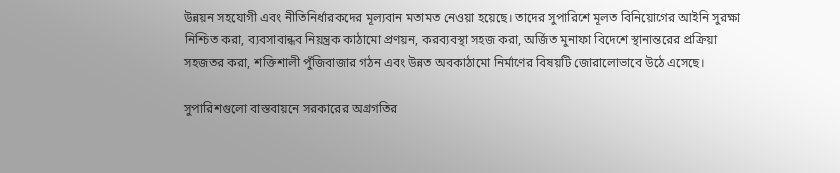উন্নয়ন সহযোগী এবং নীতিনির্ধারকদের মূল্যবান মতামত নেওয়া হয়েছে। তাদের সুপারিশে মূলত বিনিয়োগের আইনি সুরক্ষা নিশ্চিত করা, ব্যবসাবান্ধব নিয়ন্ত্রক কাঠামো প্রণয়ন, করব্যবস্থা সহজ করা, অর্জিত মুনাফা বিদেশে স্থানান্তরের প্রক্রিয়া সহজতর করা, শক্তিশালী পুঁজিবাজার গঠন এবং উন্নত অবকাঠামো নির্মাণের বিষয়টি জোরালোভাবে উঠে এসেছে।

সুপারিশগুলো বাস্তবায়নে সরকারের অগ্রগতির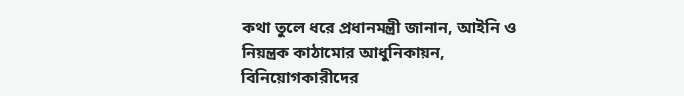কথা তুলে ধরে প্রধানমন্ত্রী জানান, আইনি ও নিয়ন্ত্রক কাঠামোর আধুনিকায়ন, বিনিয়োগকারীদের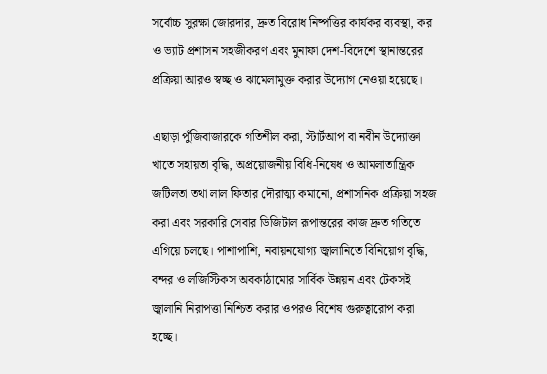সর্বোচ্চ সুরক্ষা জোরদার, দ্রুত বিরোধ নিষ্পত্তির কার্যকর ব্যবস্থা, কর ও ভ্যাট প্রশাসন সহজীকরণ এবং মুনাফা দেশ-বিদেশে স্থানান্তরের প্রক্রিয়া আরও স্বচ্ছ ও ঝামেলামুক্ত করার উদ্যোগ নেওয়া হয়েছে।

এছাড়া পুঁজিবাজারকে গতিশীল করা, স্টার্টআপ বা নবীন উদ্যোক্তা খাতে সহায়তা বৃদ্ধি, অপ্রয়োজনীয় বিধি-নিষেধ ও আমলাতান্ত্রিক জটিলতা তথা লাল ফিতার দৌরাত্ম্য কমানো, প্রশাসনিক প্রক্রিয়া সহজ করা এবং সরকারি সেবার ডিজিটাল রূপান্তরের কাজ দ্রুত গতিতে এগিয়ে চলছে। পাশাপাশি, নবায়নযোগ্য জ্বালানিতে বিনিয়োগ বৃদ্ধি, বন্দর ও লজিস্টিকস অবকাঠামোর সার্বিক উন্নয়ন এবং টেকসই জ্বালানি নিরাপত্তা নিশ্চিত করার ওপরও বিশেষ গুরুত্বারোপ করা হচ্ছে।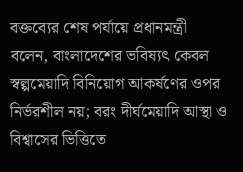বক্তব্যের শেষ পর্যায়ে প্রধানমন্ত্রী বলেন, বাংলাদেশের ভবিষ্যৎ কেবল স্বল্পমেয়াদি বিনিয়োগ আকর্ষণের ওপর নির্ভরশীল নয়; বরং দীর্ঘমেয়াদি আস্থা ও বিশ্বাসের ভিত্তিতে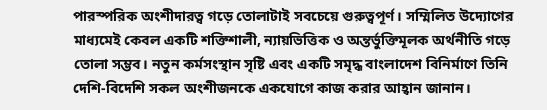পারস্পরিক অংশীদারত্ব গড়ে তোলাটাই সবচেয়ে গুরুত্বপূর্ণ। সম্মিলিত উদ্যোগের মাধ্যমেই কেবল একটি শক্তিশালী, ন্যায়ভিত্তিক ও অন্তর্ভুক্তিমূলক অর্থনীতি গড়ে তোলা সম্ভব। নতুন কর্মসংস্থান সৃষ্টি এবং একটি সমৃদ্ধ বাংলাদেশ বিনির্মাণে তিনি দেশি-বিদেশি সকল অংশীজনকে একযোগে কাজ করার আহ্বান জানান।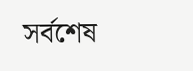সর্বশেষ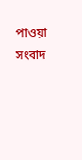পাওয়া সংবাদ